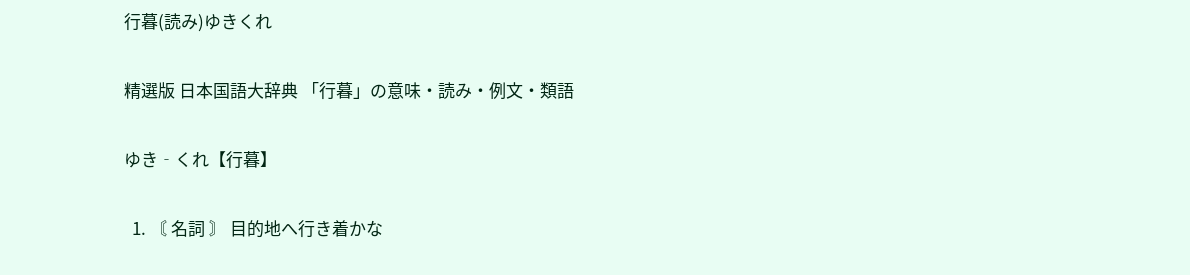行暮(読み)ゆきくれ

精選版 日本国語大辞典 「行暮」の意味・読み・例文・類語

ゆき‐くれ【行暮】

  1. 〘 名詞 〙 目的地へ行き着かな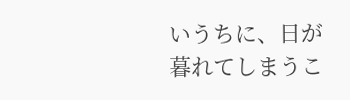いうちに、日が暮れてしまうこ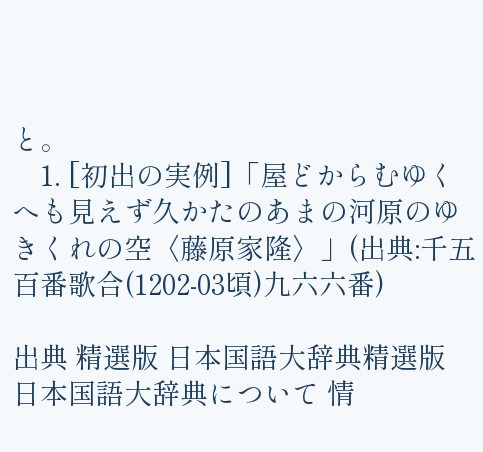と。
    1. [初出の実例]「屋どからむゆくへも見えず久かたのあまの河原のゆきくれの空〈藤原家隆〉」(出典:千五百番歌合(1202‐03頃)九六六番)

出典 精選版 日本国語大辞典精選版 日本国語大辞典について 情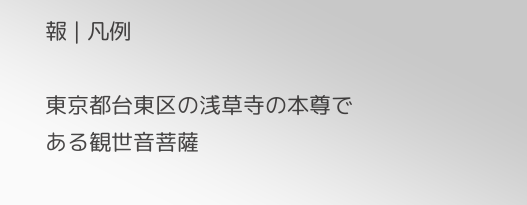報 | 凡例

東京都台東区の浅草寺の本尊である観世音菩薩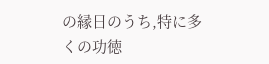の縁日のうち,特に多くの功徳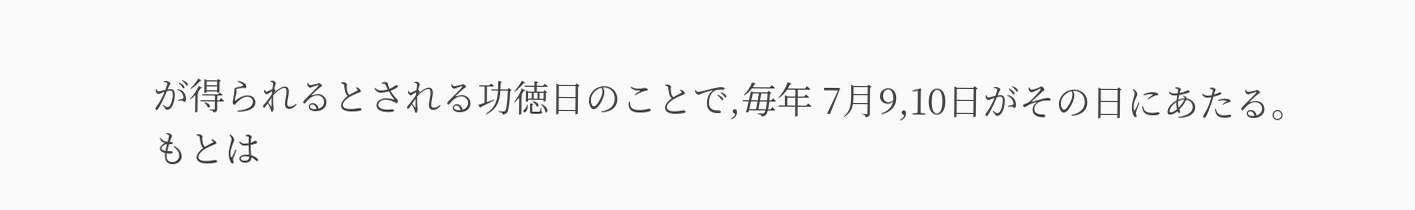が得られるとされる功徳日のことで,毎年 7月9,10日がその日にあたる。もとは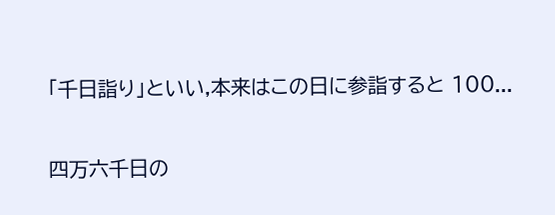「千日詣り」といい,本来はこの日に参詣すると 100...

四万六千日の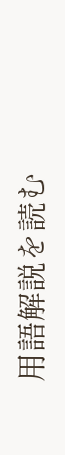用語解説を読む